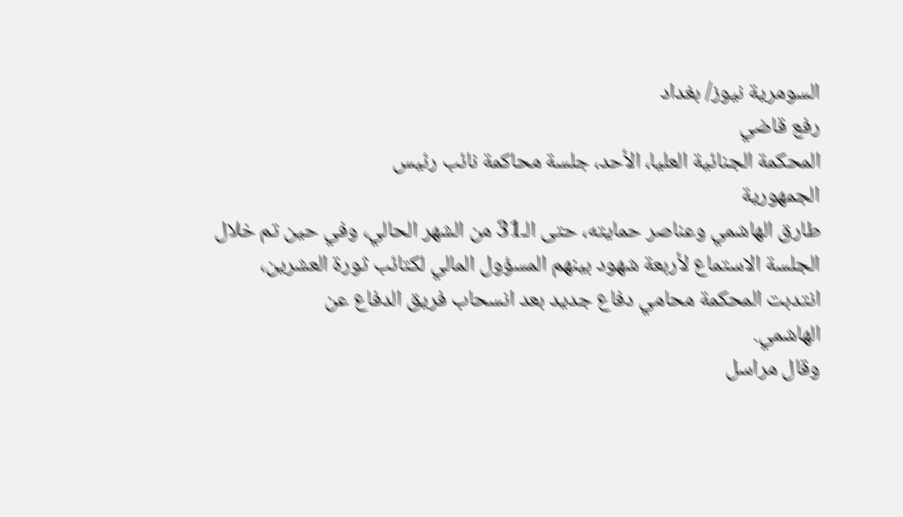السومرية نيوز/ بغداد
رفع قاضي
المحكمة الجنائية العليا، الأحد، جلسة محاكمة نائب رئيس
الجمهورية
طارق الهاشمي وعناصر حمايته، حتى الـ31 من الشهر الحالي، وفي حين تم خلال
الجلسة الاستماع لأربعة شهود بينهم المسؤول المالي لكتائب ثورة العشرين، انتدبت المحكمة محامي دفاع جديد بعد انسحاب فريق الدفاع عن
الهاشمي.
وقال مراسل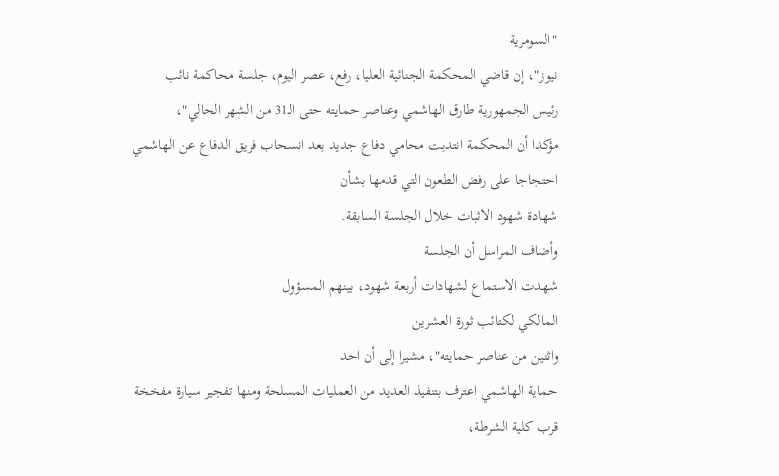"السومرية
نيوز"، إن قاضي المحكمة الجنائية العليا، رفع، عصر اليوم، جلسة محاكمة نائب
رئيس الجمهورية طارق الهاشمي وعناصر حمايته حتى الـ31 من الشهر الحالي"،
مؤكدا أن المحكمة انتدبت محامي دفاع جديد بعد انسحاب فريق الدفاع عن الهاشمي
احتجاجا على رفض الطعون التي قدمها بشأن
شهادة شهود الاثبات خلال الجلسة السابقة.
وأضاف المراسل أن الجلسة
شهدت الاستماع لشهادات أربعة شهود، بينهم المسؤول
المالكي لكتائب ثورة العشرين
واثنين من عناصر حمايته"، مشيرا إلى أن احد
حماية الهاشمي اعترف بتنفيذ العديد من العمليات المسلحة ومنها تفجير سيارة مفخخة
قرب كلية الشرطة،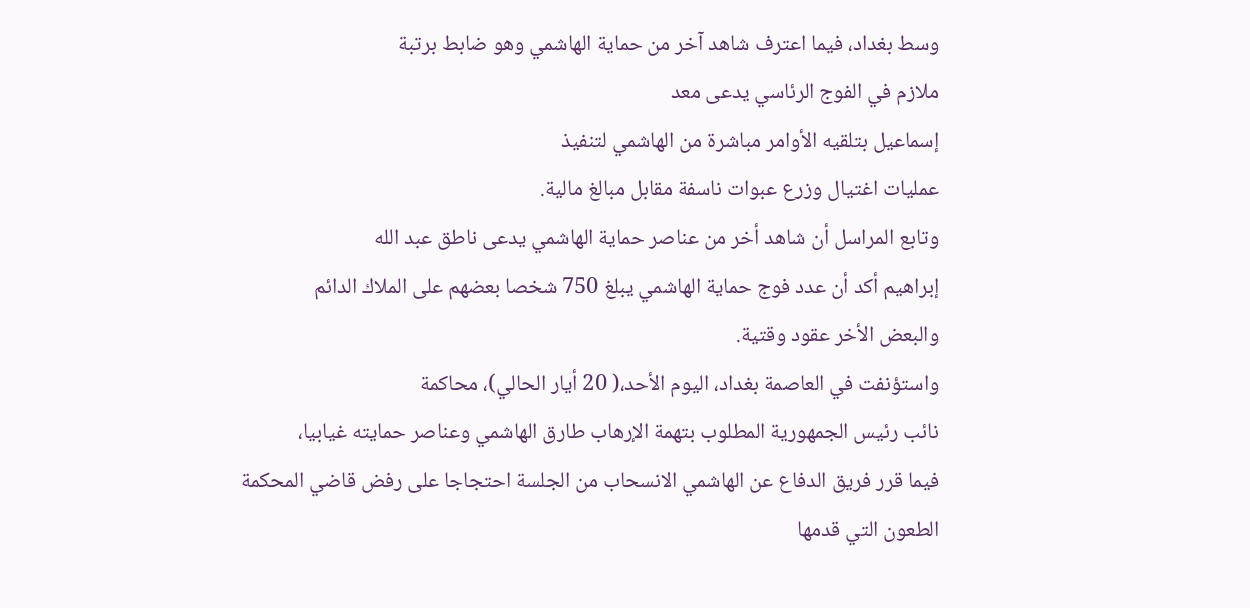وسط بغداد، فيما اعترف شاهد آخر من حماية الهاشمي وهو ضابط برتبة
ملازم في الفوج الرئاسي يدعى معد
إسماعيل بتلقيه الأوامر مباشرة من الهاشمي لتنفيذ
عمليات اغتيال وزرع عبوات ناسفة مقابل مبالغ مالية.
وتابع المراسل أن شاهد أخر من عناصر حماية الهاشمي يدعى ناطق عبد الله
إبراهيم أكد أن عدد فوج حماية الهاشمي يبلغ 750 شخصا بعضهم على الملاك الدائم
والبعض الأخر عقود وقتية.
واستؤنفت في العاصمة بغداد، اليوم الأحد،( 20 أيار الحالي)، محاكمة
نائب رئيس الجمهورية المطلوب بتهمة الإرهاب طارق الهاشمي وعناصر حمايته غيابيا،
فيما قرر فريق الدفاع عن الهاشمي الانسحاب من الجلسة احتجاجا على رفض قاضي المحكمة
الطعون التي قدمها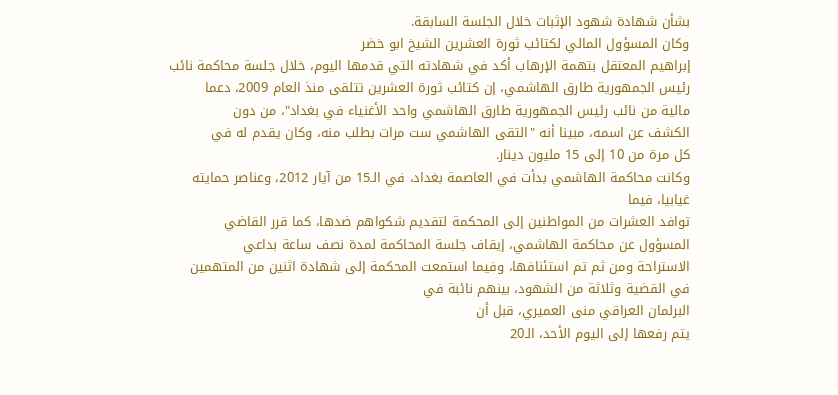بشأن شهادة شهود الإثبات خلال الجلسة السابقة.
وكان المسؤول المالي لكتائب ثورة العشرين الشيخ ابو خضر
إبراهيم المعتقل بتهمة الإرهاب أكد في شهادته التي قدمها اليوم، خلال جلسة محاكمة نائب
رئيس الجمهورية طارق الهاشمي، إن كتائب ثورة العشرين تتلقى منذ العام 2009، دعما
مالية من نائب رئيس الجمهورية طارق الهاشمي واحد الأغنياء في بغداد"، من دون
الكشف عن اسمه، مبينا أنه "التقى الهاشمي ست مرات بطلب منه، وكان يقدم له في
كل مرة من 10 إلى 15 مليون دينار.
وكانت محاكمة الهاشمي بدأت في العاصمة بغداد، في الـ15 من آيار 2012، وعناصر حمايته غيابيا، فيما
توافد العشرات من المواطنين إلى المحكمة لتقديم شكواهم ضدها، كما قرر القاضي
المسؤول عن محاكمة الهاشمي، إيقاف جلسة المحاكمة لمدة نصف ساعة بداعي
الاستراحة ومن ثم تم استئنافها، وفيما استمعت المحكمة إلى شهادة اثنين من المتهمين
في القضية وثلاثة من الشهود، بينهم نائبة في
البرلمان العراقي منى العميري، قبل أن
يتم رفعها إلى اليوم الأحد، الـ20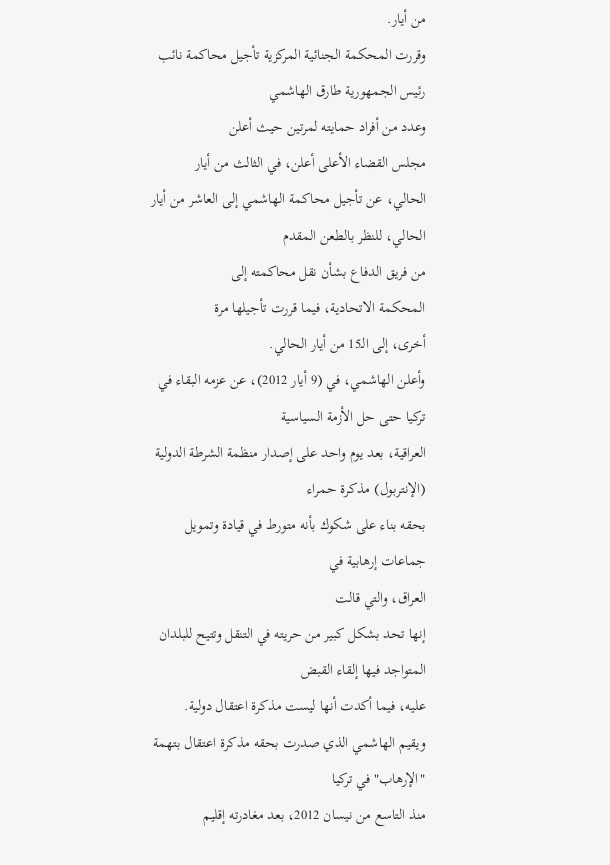من أيار.
وقررت المحكمة الجنائية المركزية تأجيل محاكمة نائب رئيس الجمهورية طارق الهاشمي
وعدد من أفراد حمايته لمرتين حيث أعلن
مجلس القضاء الأعلى أعلن، في الثالث من أيار
الحالي، عن تأجيل محاكمة الهاشمي إلى العاشر من أيار الحالي، للنظر بالطعن المقدم
من فريق الدفاع بشأن نقل محاكمته إلى
المحكمة الاتحادية، فيما قررت تأجيلها مرة
أخرى، إلى الـ15 من أيار الحالي.
وأعلن الهاشمي، في (9 أيار 2012)، عن عزمه البقاء في تركيا حتى حل الأزمة السياسية
العراقية، بعد يوم واحد على إصدار منظمة الشرطة الدولية (الإنتربول) مذكرة حمراء
بحقه بناء على شكوك بأنه متورط في قيادة وتمويل جماعات إرهابية في
العراق، والتي قالت
إنها تحد بشكل كبير من حريته في التنقل وتتيح للبلدان المتواجد فيها إلقاء القبض
عليه، فيما أكدت أنها ليست مذكرة اعتقال دولية.
ويقيم الهاشمي الذي صدرت بحقه مذكرة اعتقال بتهمة "الإرهاب" في تركيا
منذ التاسع من نيسان 2012، بعد مغادرته إقليم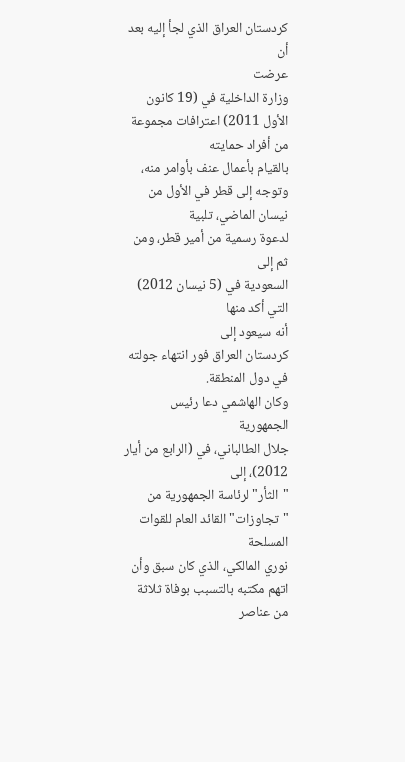كردستان العراق الذي لجأ إليه بعد أن
عرضت
وزارة الداخلية في (19 كانون الأول 2011) اعترافات مجموعة من أفراد حمايته
بالقيام بأعمال عنف بأوامر منه، وتوجه إلى قطر في الأول من نيسان الماضي، تلبية
لدعوة رسمية من أمير قطر، ومن ثم إلى
السعودية في (5 نيسان 2012) التي أكد منها
أنه سيعود إلى
كردستان العراق فور انتهاء جولته في دول المنطقة.
وكان الهاشمي دعا رئيس الجمهورية
جلال الطالباني، في (الرابع من أيار 2012)، إلى
"الثأر" لرئاسة الجمهورية من "تجاوزات" القائد العام للقوات
المسلحة
نوري المالكي، الذي كان سبق وأن اتهم مكتبه بالتسبب بوفاة ثلاثة من عناصر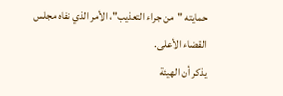حمايته "من جراء التعذيب"، الأمر الذي نفاه مجلس
القضاء الأعلى.
يذكر أن الهيئة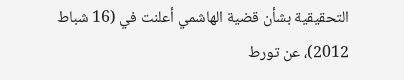التحقيقية بشأن قضية الهاشمي أعلنت في (16 شباط 2012)، عن تورط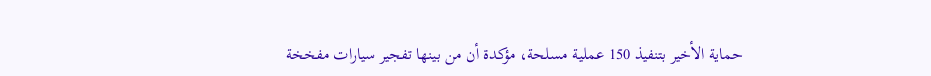حماية الأخير بتنفيذ 150 عملية مسلحة، مؤكدة أن من بينها تفجير سيارات مفخخة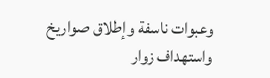وعبوات ناسفة وإطلاق صواريخ واستهداف زوار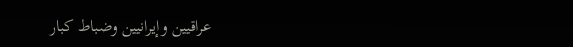عراقيين وإيرانيين وضباط كبار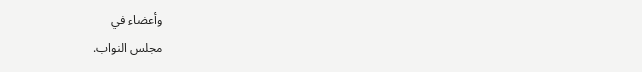وأعضاء في
مجلس النواب.